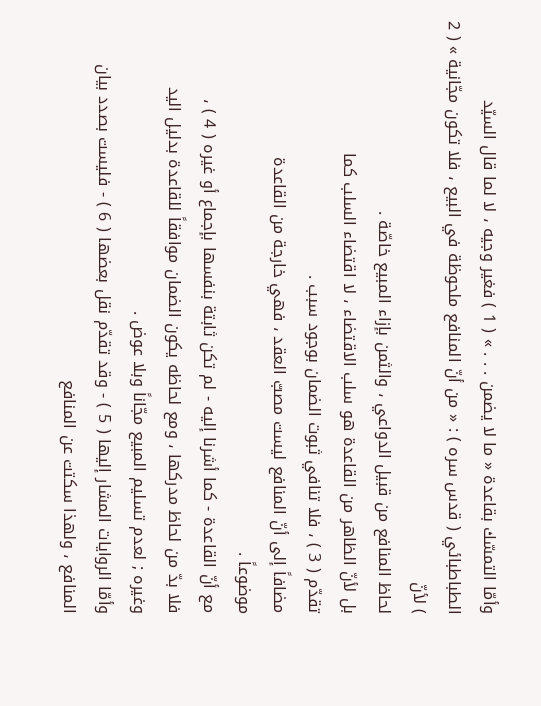وأمّا التمسّك بقاعدة « ما لا يضمن . . . » ( 1 ) فغير وجيه ، لا لما قال السيّد
الطباطبائي ( قدس سره ) : « من أنّ المنافع ملحوظة في البيع ، فلا تكون مجّانية » ( 2 ) لأنّ
لحاظ المنافع من قبيل الدواعي ، والثمن بإزاء المبيع خاصّة .
بل لأنّ الظاهر من القاعدة هو سلب الاقتضاء ، لا اقتضاء السلب كما
تقدّم ( 3 ) ، فلا تنافي ثبوت الضمان بوجود سبب .
مضافاً إلى أنّ المنافع ليست مصبّ العقد ، فهي خارجة من القاعدة
موضوعاً .
مع أنّ القاعدة - كما أشرنا إليه - لم تكن ثابتة بنفسها بإجماع أو غيره ( 4 ) ،
فلا بدّ من لحاظ مدركها ، ومع لحاظه يكون الضمان موافقاً للقاعدة بدليل اليد
وغيره ; لعدم تسليم المبيع مجّاناً وبلا عوض .
وأمّا الروايات المشار إليها ( 5 ) - وقد تقدّم نقل بعضها ( 6 ) - فليست بصدد بيان
المنافع ، ولهذا سكتت عن المنافع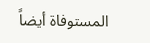المستوفاة أيضاً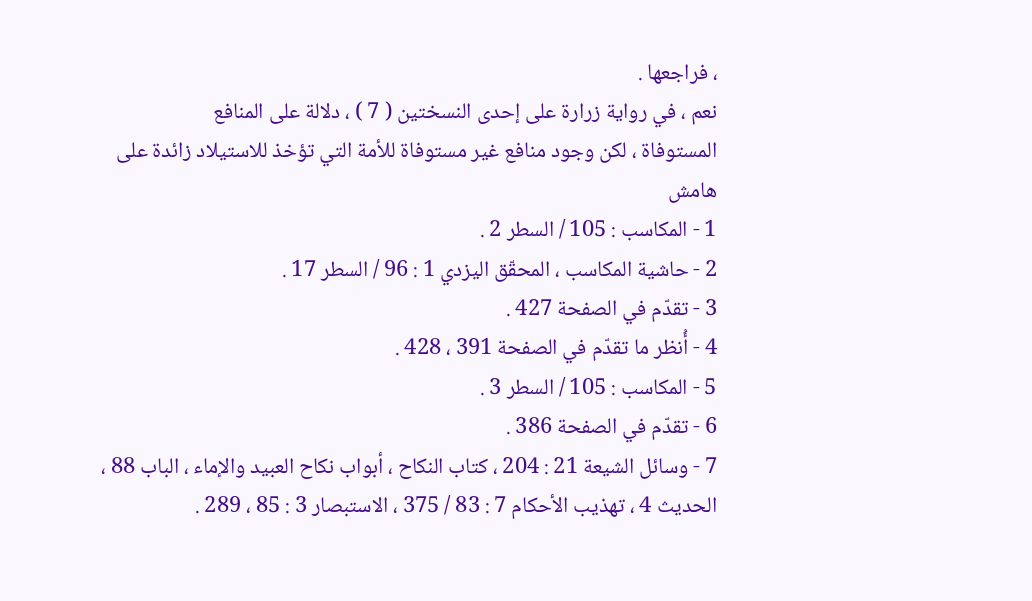، فراجعها .
نعم ، في رواية زرارة على إحدى النسختين ( 7 ) ، دلالة على المنافع
المستوفاة ، لكن وجود منافع غير مستوفاة للأمة التي تؤخذ للاستيلاد زائدة على
هامش
1 - المكاسب : 105 / السطر 2 .
2 - حاشية المكاسب ، المحقّق اليزدي 1 : 96 / السطر 17 .
3 - تقدّم في الصفحة 427 .
4 - أُنظر ما تقدّم في الصفحة 391 ، 428 .
5 - المكاسب : 105 / السطر 3 .
6 - تقدّم في الصفحة 386 .
7 - وسائل الشيعة 21 : 204 ، كتاب النكاح ، أبواب نكاح العبيد والإماء ، الباب 88 ،
الحديث 4 ، تهذيب الأحكام 7 : 83 / 375 ، الاستبصار 3 : 85 ، 289 .